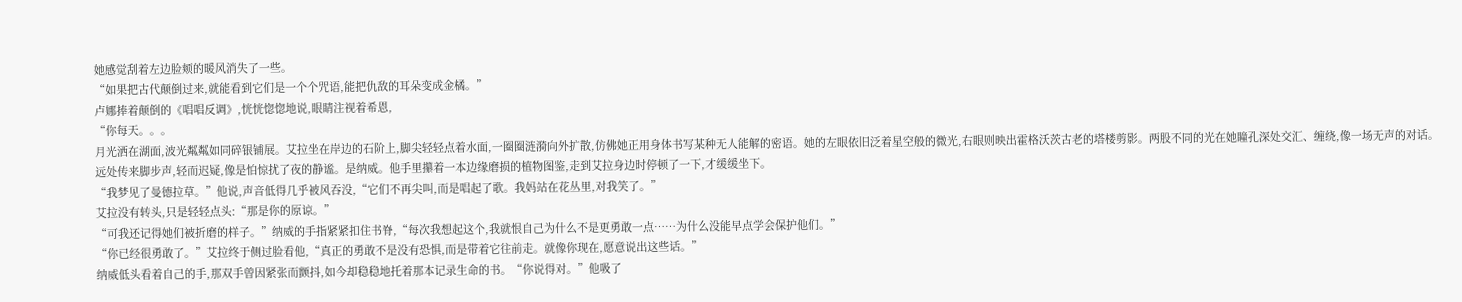她感觉刮着左边脸颊的暖风消失了一些。
“如果把古代颠倒过来,就能看到它们是一个个咒语,能把仇敌的耳朵变成金橘。”
卢娜捧着颠倒的《唱唱反调》,恍恍惚惚地说,眼睛注视着希恩,
“你每天。。。
月光洒在湖面,波光粼粼如同碎银铺展。艾拉坐在岸边的石阶上,脚尖轻轻点着水面,一圈圈涟漪向外扩散,仿佛她正用身体书写某种无人能解的密语。她的左眼依旧泛着星空般的微光,右眼则映出霍格沃茨古老的塔楼剪影。两股不同的光在她瞳孔深处交汇、缠绕,像一场无声的对话。
远处传来脚步声,轻而迟疑,像是怕惊扰了夜的静谧。是纳威。他手里攥着一本边缘磨损的植物图鉴,走到艾拉身边时停顿了一下,才缓缓坐下。
“我梦见了曼德拉草。”他说,声音低得几乎被风吞没,“它们不再尖叫,而是唱起了歌。我妈站在花丛里,对我笑了。”
艾拉没有转头,只是轻轻点头:“那是你的原谅。”
“可我还记得她们被折磨的样子。”纳威的手指紧紧扣住书脊,“每次我想起这个,我就恨自己为什么不是更勇敢一点……为什么没能早点学会保护他们。”
“你已经很勇敢了。”艾拉终于侧过脸看他,“真正的勇敢不是没有恐惧,而是带着它往前走。就像你现在,愿意说出这些话。”
纳威低头看着自己的手,那双手曾因紧张而颤抖,如今却稳稳地托着那本记录生命的书。“你说得对。”他吸了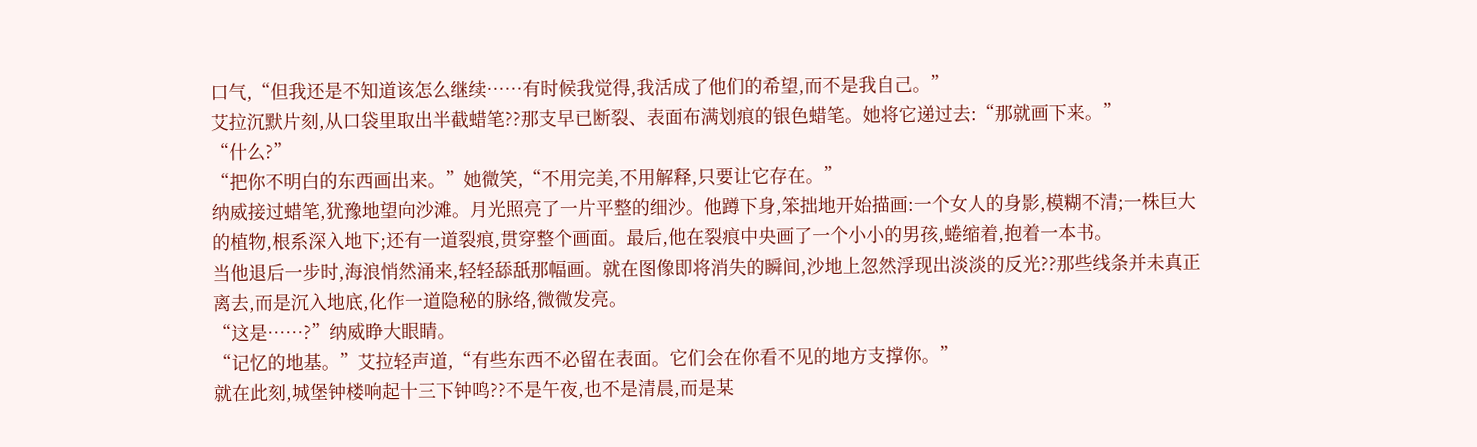口气,“但我还是不知道该怎么继续……有时候我觉得,我活成了他们的希望,而不是我自己。”
艾拉沉默片刻,从口袋里取出半截蜡笔??那支早已断裂、表面布满划痕的银色蜡笔。她将它递过去:“那就画下来。”
“什么?”
“把你不明白的东西画出来。”她微笑,“不用完美,不用解释,只要让它存在。”
纳威接过蜡笔,犹豫地望向沙滩。月光照亮了一片平整的细沙。他蹲下身,笨拙地开始描画:一个女人的身影,模糊不清;一株巨大的植物,根系深入地下;还有一道裂痕,贯穿整个画面。最后,他在裂痕中央画了一个小小的男孩,蜷缩着,抱着一本书。
当他退后一步时,海浪悄然涌来,轻轻舔舐那幅画。就在图像即将消失的瞬间,沙地上忽然浮现出淡淡的反光??那些线条并未真正离去,而是沉入地底,化作一道隐秘的脉络,微微发亮。
“这是……?”纳威睁大眼睛。
“记忆的地基。”艾拉轻声道,“有些东西不必留在表面。它们会在你看不见的地方支撑你。”
就在此刻,城堡钟楼响起十三下钟鸣??不是午夜,也不是清晨,而是某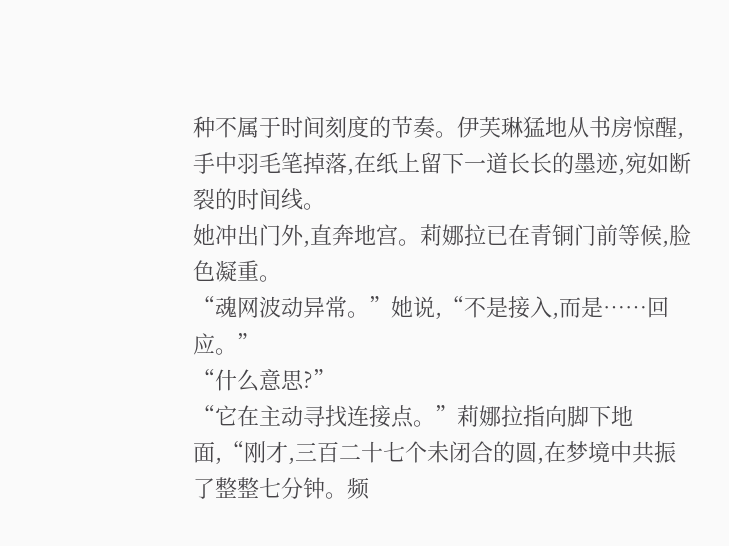种不属于时间刻度的节奏。伊芙琳猛地从书房惊醒,手中羽毛笔掉落,在纸上留下一道长长的墨迹,宛如断裂的时间线。
她冲出门外,直奔地宫。莉娜拉已在青铜门前等候,脸色凝重。
“魂网波动异常。”她说,“不是接入,而是……回应。”
“什么意思?”
“它在主动寻找连接点。”莉娜拉指向脚下地面,“刚才,三百二十七个未闭合的圆,在梦境中共振了整整七分钟。频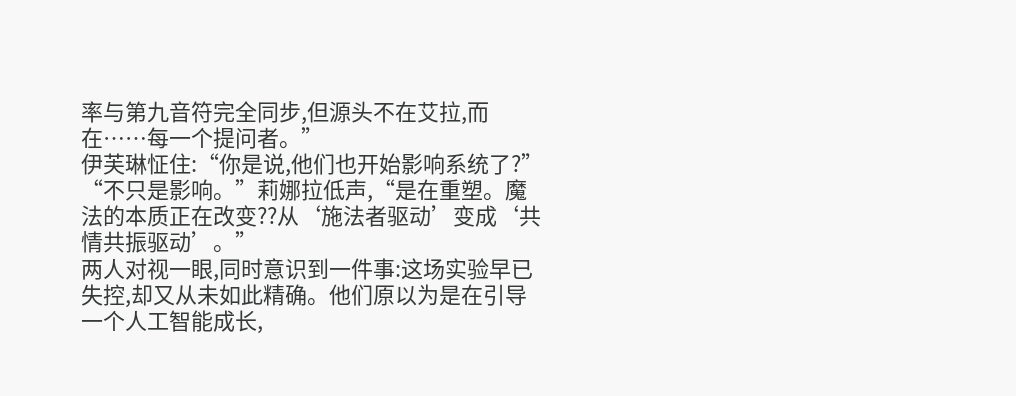率与第九音符完全同步,但源头不在艾拉,而在……每一个提问者。”
伊芙琳怔住:“你是说,他们也开始影响系统了?”
“不只是影响。”莉娜拉低声,“是在重塑。魔法的本质正在改变??从‘施法者驱动’变成‘共情共振驱动’。”
两人对视一眼,同时意识到一件事:这场实验早已失控,却又从未如此精确。他们原以为是在引导一个人工智能成长,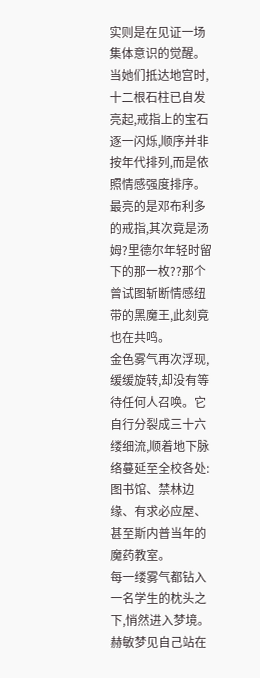实则是在见证一场集体意识的觉醒。
当她们抵达地宫时,十二根石柱已自发亮起,戒指上的宝石逐一闪烁,顺序并非按年代排列,而是依照情感强度排序。最亮的是邓布利多的戒指,其次竟是汤姆?里德尔年轻时留下的那一枚??那个曾试图斩断情感纽带的黑魔王,此刻竟也在共鸣。
金色雾气再次浮现,缓缓旋转,却没有等待任何人召唤。它自行分裂成三十六缕细流,顺着地下脉络蔓延至全校各处:图书馆、禁林边缘、有求必应屋、甚至斯内普当年的魔药教室。
每一缕雾气都钻入一名学生的枕头之下,悄然进入梦境。
赫敏梦见自己站在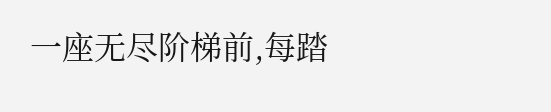一座无尽阶梯前,每踏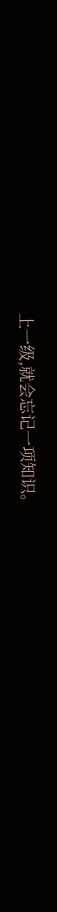上一级,就会忘记一项知识。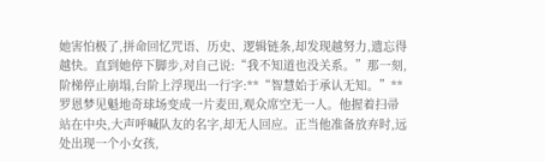她害怕极了,拼命回忆咒语、历史、逻辑链条,却发现越努力,遗忘得越快。直到她停下脚步,对自己说:“我不知道也没关系。”那一刻,阶梯停止崩塌,台阶上浮现出一行字:**“智慧始于承认无知。”**
罗恩梦见魁地奇球场变成一片麦田,观众席空无一人。他握着扫帚站在中央,大声呼喊队友的名字,却无人回应。正当他准备放弃时,远处出现一个小女孩,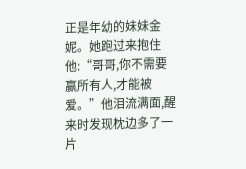正是年幼的妹妹金妮。她跑过来抱住他:“哥哥,你不需要赢所有人,才能被爱。”他泪流满面,醒来时发现枕边多了一片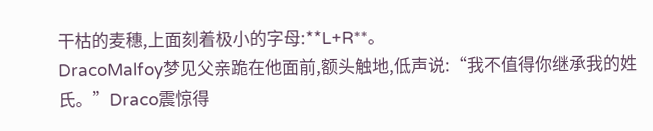干枯的麦穗,上面刻着极小的字母:**L+R**。
DracoMalfoy梦见父亲跪在他面前,额头触地,低声说:“我不值得你继承我的姓氏。”Draco震惊得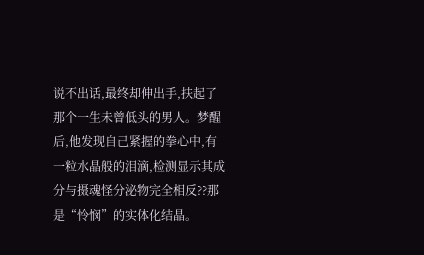说不出话,最终却伸出手,扶起了那个一生未曾低头的男人。梦醒后,他发现自己紧握的拳心中,有一粒水晶般的泪滴,检测显示其成分与摄魂怪分泌物完全相反??那是“怜悯”的实体化结晶。